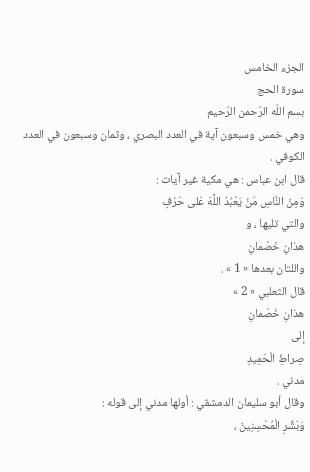الجزء الخامس
سورة الحج
بسم اللّه الرّحمن الرّحيم
وهي خمس وسبعون آية في العدد البصري ، وثمان وسبعون في العدد الكوفي .
قال ابن عباس : هي مكية غير آيات :
وَمِنَ النَّاسِ مَنْ يَعْبُدُ اللَّهَ عَلى حَرْفٍ
والتي تليها ، و
هذانِ خَصْمانِ
واللتان بعدها « 1 » .
قال الثعلبي « 2 »
هذانِ خَصْمانِ
إلى
صِراطِ الْحَمِيدِ
مدني .
وقال أبو سليمان الدمشقي : أولها مدني إلى قوله :
وَبَشِّرِ الْمُحْسِنِينَ ،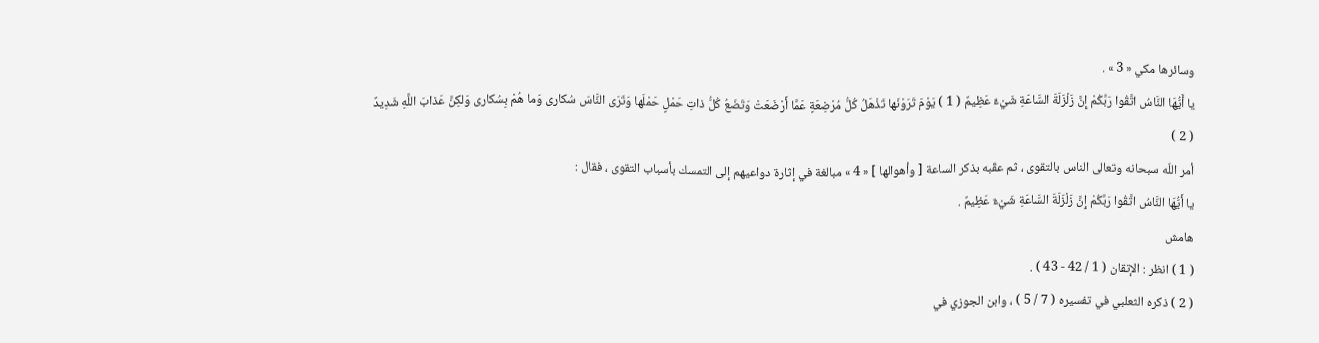وسائرها مكي « 3 » .
يا أَيُّهَا النَّاسُ اتَّقُوا رَبَّكُمْ إِنَّ زَلْزَلَةَ السَّاعَةِ شَيْءٌ عَظِيمٌ ( 1 ) يَوْمَ تَرَوْنَها تَذْهَلُ كُلُّ مُرْضِعَةٍ عَمَّا أَرْضَعَتْ وَتَضَعُ كُلُّ ذاتِ حَمْلٍ حَمْلَها وَتَرَى النَّاسَ سُكارى وَما هُمْ بِسُكارى وَلكِنَّ عَذابَ اللَّهِ شَدِيدٌ
( 2 )
أمر اللّه سبحانه وتعالى الناس بالتقوى ، ثم عقّبه بذكر الساعة [ وأهوالها ] « 4 » مبالغة في إثارة دواعيهم إلى التمسك بأسباب التقوى ، فقال :
يا أَيُّهَا النَّاسُ اتَّقُوا رَبَّكُمْ إِنَّ زَلْزَلَةَ السَّاعَةِ شَيْءٌ عَظِيمٌ .
هامش
( 1 ) انظر : الإتقان ( 1 / 42 - 43 ) .
( 2 ) ذكره الثعلبي في تفسيره ( 7 / 5 ) ، وابن الجوزي في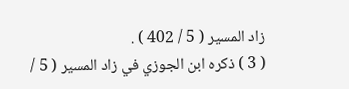زاد المسير ( 5 / 402 ) .
( 3 ) ذكره ابن الجوزي في زاد المسير ( 5 /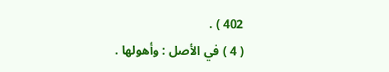402 ) .
( 4 ) في الأصل : وأهولها .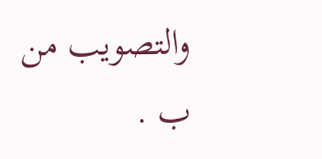والتصويب من ب .